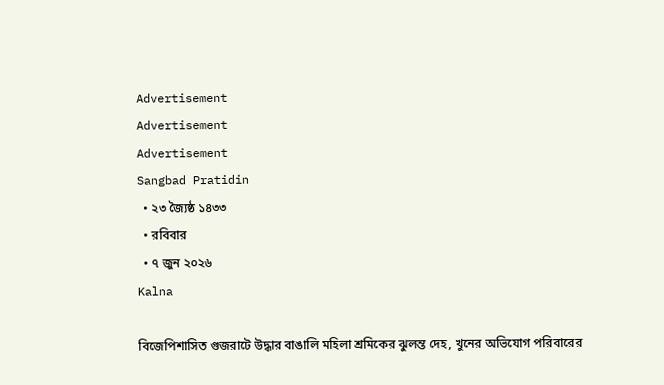Advertisement
Advertisement
Advertisement
Sangbad Pratidin
  • ২৩ জ্যৈষ্ঠ ১৪৩৩
  • রবিবার
  • ৭ জুন ২০২৬
Kalna

বিজেপিশাসিত গুজরাটে উদ্ধার বাঙালি মহিলা শ্রমিকের ঝুলন্ত দেহ, খুনের অভিযোগ পরিবারের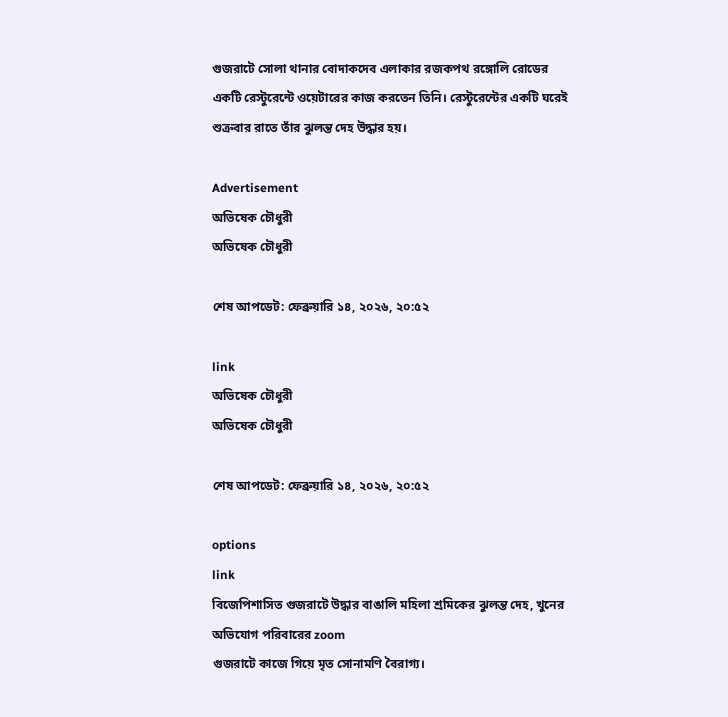গুজরাটে সোলা থানার বোদাকদেব এলাকার রজকপথ রঙ্গোলি রোডের একটি রেস্টুরেন্টে ওয়েটারের কাজ করতেন তিনি। রেস্টুরেন্টের একটি ঘরেই শুক্রবার রাতে তাঁর ঝুলন্ত দেহ উদ্ধার হয়।

Advertisement
অভিষেক চৌধুরী
অভিষেক চৌধুরী

শেষ আপডেট: ফেব্রুয়ারি ১৪, ২০২৬, ২০:৫২

link
অভিষেক চৌধুরী
অভিষেক চৌধুরী

শেষ আপডেট: ফেব্রুয়ারি ১৪, ২০২৬, ২০:৫২

options
link
বিজেপিশাসিত গুজরাটে উদ্ধার বাঙালি মহিলা শ্রমিকের ঝুলন্ত দেহ, খুনের অভিযোগ পরিবারের zoom
গুজরাটে কাজে গিয়ে মৃত সোনামণি বৈরাগ্য।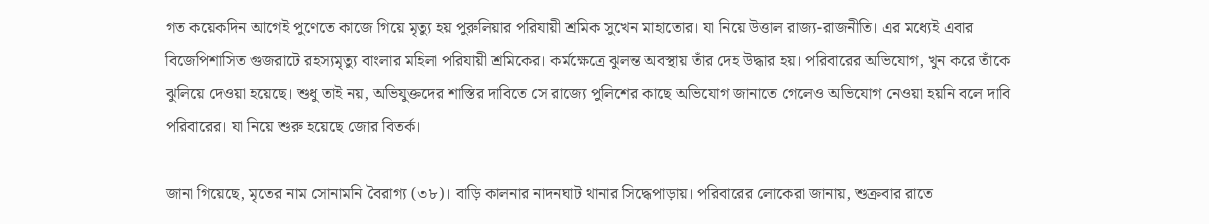গত কয়েকদিন আগেই পুণেতে কাজে গিয়ে মৃত্যু হয় পুরুলিয়ার পরিযায়ী শ্রমিক সুখেন মাহাতোর। যা নিয়ে উত্তাল রাজ্য-রাজনীতি। এর মধ্যেই এবার বিজেপিশাসিত গুজরাটে রহস্যমৃত্যু বাংলার মহিলা পরিযায়ী শ্রমিকের। কর্মক্ষেত্রে ঝুলন্ত অবস্থায় তাঁর দেহ উদ্ধার হয়। পরিবারের অভিযোগ, খুন করে তাঁকে ঝুলিয়ে দেওয়া হয়েছে। শুধু তাই নয়, অভিযুক্তদের শাস্তির দাবিতে সে রাজ্যে পুলিশের কাছে অভিযোগ জানাতে গেলেও অভিযোগ নেওয়া হয়নি বলে দাবি পরিবারের। যা নিয়ে শুরু হয়েছে জোর বিতর্ক।

জানা গিয়েছে, মৃতের নাম সোনামনি বৈরাগ্য (৩৮)। বাড়ি কালনার নাদনঘাট থানার সিদ্ধেপাড়ায়। পরিবারের লোকেরা জানায়, শুক্রবার রাতে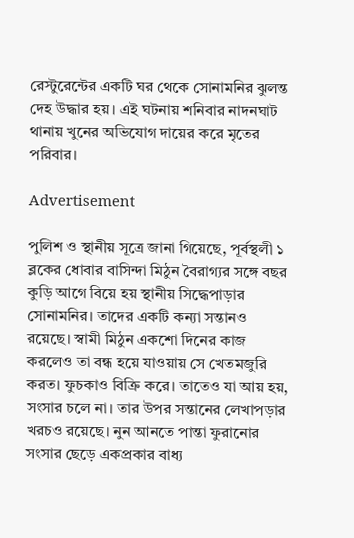রেস্টুরেন্টের একটি ঘর থেকে সোনামনির ঝুলন্ত দেহ উদ্ধার হয়। এই ঘটনায় শনিবার নাদনঘাট থানায় খুনের অভিযোগ দায়ের করে মৃতের পরিবার।

Advertisement

পুলিশ ও স্থানীয় সূত্রে জানা গিয়েছে, পূর্বস্থলী ১ ব্লকের ধোবার বাসিন্দা মিঠুন বৈরাগ্যর সঙ্গে বছর কুড়ি আগে বিয়ে হয় স্থানীয় সিদ্ধেপাড়ার সোনামনির। তাদের একটি কন্যা সন্তানও রয়েছে। স্বামী মিঠুন একশো দিনের কাজ করলেও তা বন্ধ হয়ে যাওয়ায় সে খেতমজুরি করত। ফুচকাও বিক্রি করে। তাতেও যা আয় হয়, সংসার চলে না। তার উপর সন্তানের লেখাপড়ার খরচও রয়েছে। নুন আনতে পান্তা ফুরানোর সংসার ছেড়ে একপ্রকার বাধ্য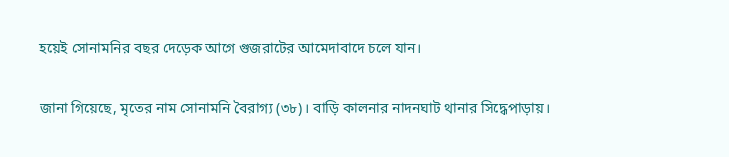হয়েই সোনামনির বছর দেড়েক আগে গুজরাটের আমেদাবাদে চলে যান।

জানা গিয়েছে, মৃতের নাম সোনামনি বৈরাগ্য (৩৮)। বাড়ি কালনার নাদনঘাট থানার সিদ্ধেপাড়ায়।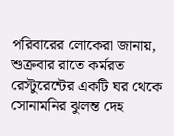পরিবারের লোকেরা জানায়, শুক্রবার রাতে কর্মরত রেস্টুরেন্টের একটি ঘর থেকে সোনামনির ঝুলন্ত দেহ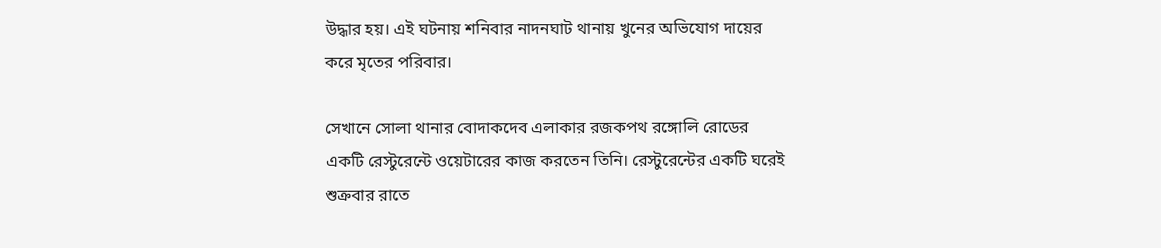উদ্ধার হয়। এই ঘটনায় শনিবার নাদনঘাট থানায় খুনের অভিযোগ দায়ের করে মৃতের পরিবার।

সেখানে সোলা থানার বোদাকদেব এলাকার রজকপথ রঙ্গোলি রোডের একটি রেস্টুরেন্টে ওয়েটারের কাজ করতেন তিনি। রেস্টুরেন্টের একটি ঘরেই শুক্রবার রাতে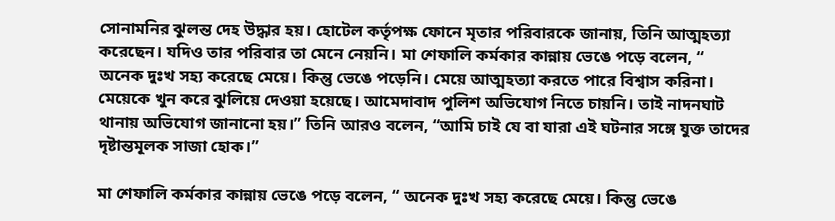সোনামনির ঝুলন্ত দেহ উদ্ধার হয়। হোটেল কর্তৃপক্ষ ফোনে মৃতার পরিবারকে জানায়, তিনি আত্মহত্যা করেছেন। যদিও তার পরিবার তা মেনে নেয়নি। মা শেফালি কর্মকার কান্নায় ভেঙে পড়ে বলেন, “ অনেক দুঃখ সহ্য করেছে মেয়ে। কিন্তু ভেঙে পড়েনি। মেয়ে আত্মহত্যা করতে পারে বিশ্বাস করিনা। মেয়েকে খুন করে ঝুলিয়ে দেওয়া হয়েছে। আমেদাবাদ পুলিশ অভিযোগ নিতে চায়নি। তাই নাদনঘাট থানায় অভিযোগ জানানো হয়।” তিনি আরও বলেন, “আমি চাই যে বা যারা এই ঘটনার সঙ্গে যুক্ত তাদের দৃষ্টান্তমূলক সাজা হোক।”

মা শেফালি কর্মকার কান্নায় ভেঙে পড়ে বলেন, “ অনেক দুঃখ সহ্য করেছে মেয়ে। কিন্তু ভেঙে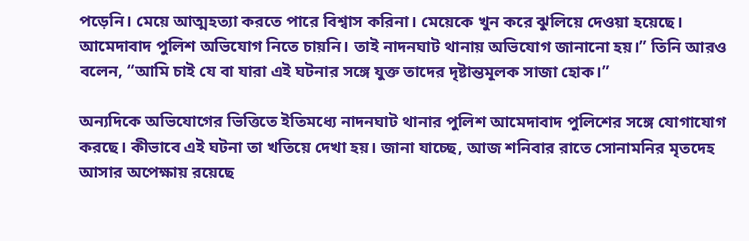পড়েনি। মেয়ে আত্মহত্যা করতে পারে বিশ্বাস করিনা। মেয়েকে খুন করে ঝুলিয়ে দেওয়া হয়েছে। আমেদাবাদ পুলিশ অভিযোগ নিতে চায়নি। তাই নাদনঘাট থানায় অভিযোগ জানানো হয়।” তিনি আরও বলেন, “আমি চাই যে বা যারা এই ঘটনার সঙ্গে যুক্ত তাদের দৃষ্টান্তমূলক সাজা হোক।”

অন্যদিকে অভিযোগের ভিত্তিতে ইতিমধ্যে নাদনঘাট থানার পুলিশ আমেদাবাদ পুলিশের সঙ্গে যোগাযোগ করছে। কীভাবে এই ঘটনা তা খতিয়ে দেখা হয়। জানা যাচ্ছে, আজ শনিবার রাতে সোনামনির মৃতদেহ আসার অপেক্ষায় রয়েছে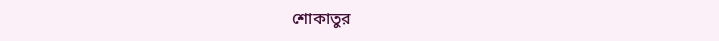শোকাতুর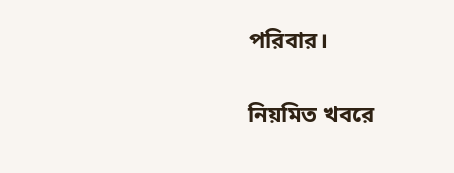পরিবার।

নিয়মিত খবরে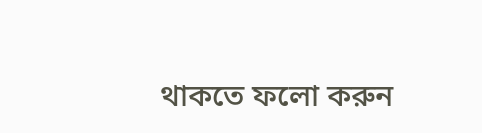থাকতে ফলো করুন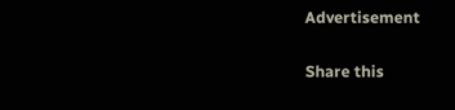Advertisement

Share this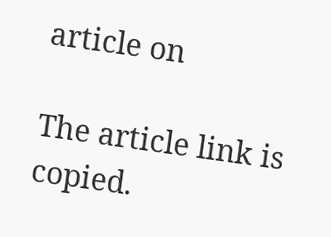article on

The article link is copied.